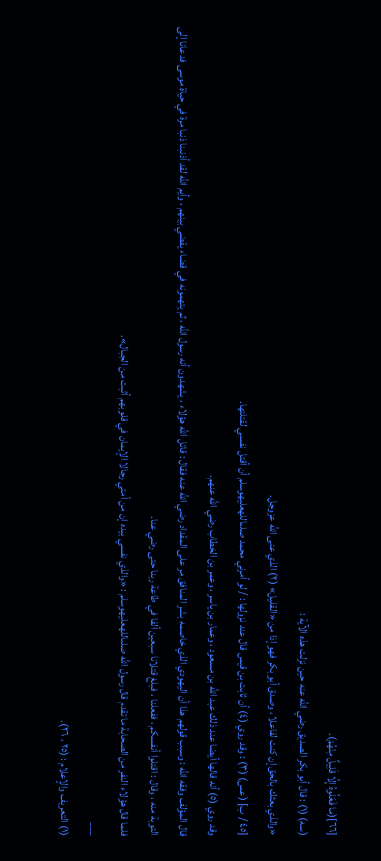[٦٦](ما فَعَلُوهُ إِلَّا قَلِيلٌ مِنْهُمْ).
(سه) (١) : قال أبو بكر الصديق رضي الله عنه حين نزلت هذه الآية :
«والذي بعثك بالحق إن كنت لفاعلا ، وصدق أبو بكر فهو إذا من «القليل» (٢) الذي عنى الله عزوجل.
[٤٥ / ب] (عس) (٣) : وقد روي (٤) أن ثابت بن قيس قال عند نزولها : / لو أمرني محمد صلىاللهعليهوسلم أن أقتل نفسي لقتلتها.
وقد روي (٥) أنه قالها أيضا عند ذلك عبد الله بن مسعود ، وعمار بن ياسر ، وعمر بن الخطاب رضي الله عنهم.
قال المؤلف وفقه الله : وسبب قولهم هذا أن اليهودي الذي خاصمه بشر المنافق مر على المقداد رضي الله عنه فقال : قاتل الله هؤلاء ، يشهدون أنه رسول الله ، ثم يتهمونه في قضاء يقضي بينهم ، وأيم الله لقد أذنبنا ذنبا مرة في حياة موسى فدعانا إلى التوبة منه ، وقال : اقتلوا أنفسكم ، ففعلنا ، فبلغ قتلانا سبعين ألفا في طاعة ربنا حتى رضي عنا.
فلما قال هؤلاء النفر من الصحابة ما تقدم قال رسول الله صلىاللهعليهوسلم : «والذي نفسي بيده إن من أمتي رجالا الإيمان في قلوبهم أثبت من الجبال».
___
(١) التعريف والإعلام : (٢٥ ، ٢٦).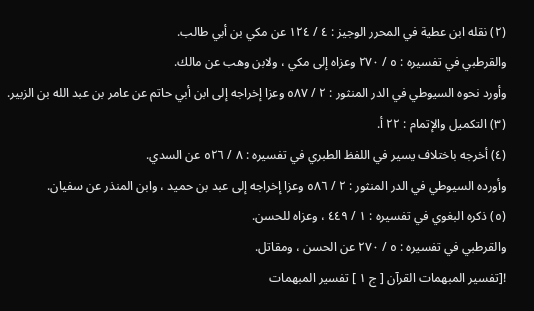(٢) نقله ابن عطية في المحرر الوجيز : ٤ / ١٢٤ عن مكي بن أبي طالب.
والقرطبي في تفسيره : ٥ / ٢٧٠ وعزاه إلى مكي ، ولابن وهب عن مالك.
وأورد نحوه السيوطي في الدر المنثور : ٢ / ٥٨٧ وعزا إخراجه إلى ابن أبي حاتم عن عامر بن عبد الله بن الزبير.
(٣) التكميل والإتمام : ٢٢ أ.
(٤) أخرجه باختلاف يسير في اللفظ الطبري في تفسيره : ٨ / ٥٢٦ عن السدي.
وأورده السيوطي في الدر المنثور : ٢ / ٥٨٦ وعزا إخراجه إلى عبد بن حميد ، وابن المنذر عن سفيان.
(٥) ذكره البغوي في تفسيره : ١ / ٤٤٩ ، وعزاه للحسن.
والقرطبي في تفسيره : ٥ / ٢٧٠ عن الحسن ، ومقاتل.
![تفسير المبهمات القرآن [ ج ١ ] تفسير المبهمات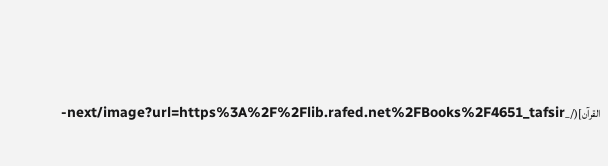القرآن](/_next/image?url=https%3A%2F%2Flib.rafed.net%2FBooks%2F4651_tafsir-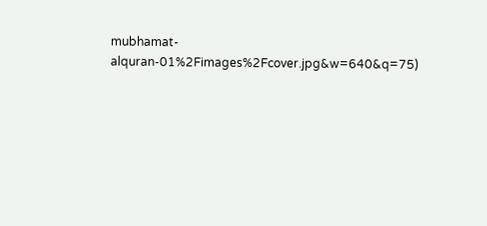mubhamat-alquran-01%2Fimages%2Fcover.jpg&w=640&q=75)